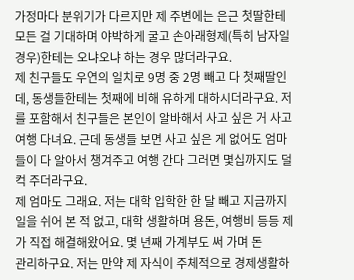가정마다 분위기가 다르지만 제 주변에는 은근 첫딸한테 모든 걸 기대하며 야박하게 굴고 손아래형제(특히 남자일 경우)한테는 오냐오냐 하는 경우 많더라구요.
제 친구들도 우연의 일치로 9명 중 2명 빼고 다 첫째딸인데, 동생들한테는 첫째에 비해 유하게 대하시더라구요. 저를 포함해서 친구들은 본인이 알바해서 사고 싶은 거 사고 여행 다녀요. 근데 동생들 보면 사고 싶은 게 없어도 엄마들이 다 알아서 챙겨주고 여행 간다 그러면 몇십까지도 덜컥 주더라구요.
제 엄마도 그래요. 저는 대학 입학한 한 달 빼고 지금까지 일을 쉬어 본 적 없고, 대학 생활하며 용돈, 여행비 등등 제가 직접 해결해왔어요. 몇 년째 가계부도 써 가며 돈
관리하구요. 저는 만약 제 자식이 주체적으로 경제생활하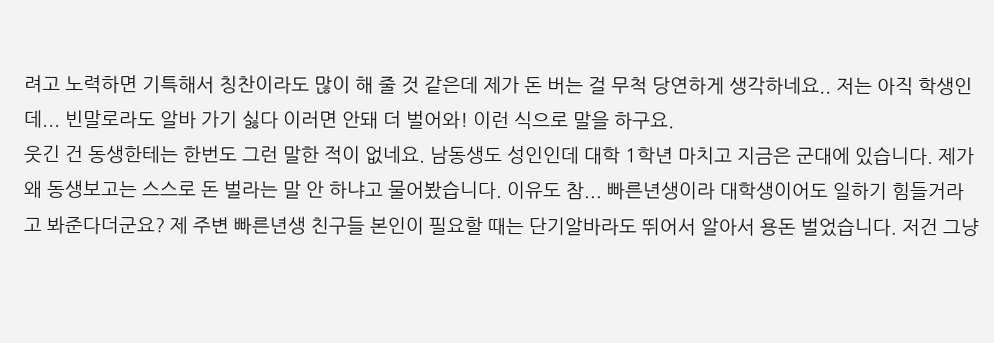려고 노력하면 기특해서 칭찬이라도 많이 해 줄 것 같은데 제가 돈 버는 걸 무척 당연하게 생각하네요.. 저는 아직 학생인데... 빈말로라도 알바 가기 싫다 이러면 안돼 더 벌어와! 이런 식으로 말을 하구요.
웃긴 건 동생한테는 한번도 그런 말한 적이 없네요. 남동생도 성인인데 대학 1학년 마치고 지금은 군대에 있습니다. 제가 왜 동생보고는 스스로 돈 벌라는 말 안 하냐고 물어봤습니다. 이유도 참... 빠른년생이라 대학생이어도 일하기 힘들거라고 봐준다더군요? 제 주변 빠른년생 친구들 본인이 필요할 때는 단기알바라도 뛰어서 알아서 용돈 벌었습니다. 저건 그냥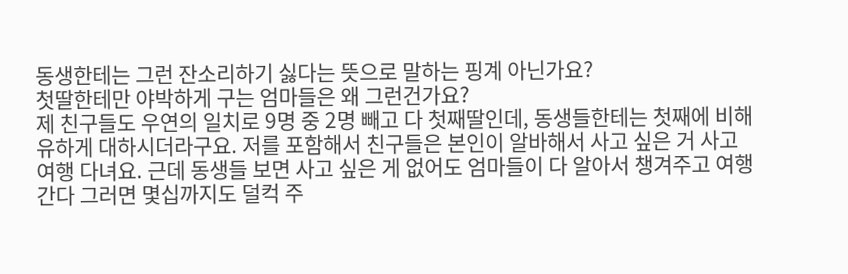동생한테는 그런 잔소리하기 싫다는 뜻으로 말하는 핑계 아닌가요?
첫딸한테만 야박하게 구는 엄마들은 왜 그런건가요?
제 친구들도 우연의 일치로 9명 중 2명 빼고 다 첫째딸인데, 동생들한테는 첫째에 비해 유하게 대하시더라구요. 저를 포함해서 친구들은 본인이 알바해서 사고 싶은 거 사고 여행 다녀요. 근데 동생들 보면 사고 싶은 게 없어도 엄마들이 다 알아서 챙겨주고 여행 간다 그러면 몇십까지도 덜컥 주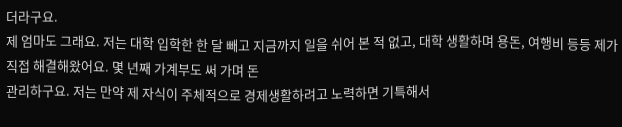더라구요.
제 엄마도 그래요. 저는 대학 입학한 한 달 빼고 지금까지 일을 쉬어 본 적 없고, 대학 생활하며 용돈, 여행비 등등 제가 직접 해결해왔어요. 몇 년째 가계부도 써 가며 돈
관리하구요. 저는 만약 제 자식이 주체적으로 경제생활하려고 노력하면 기특해서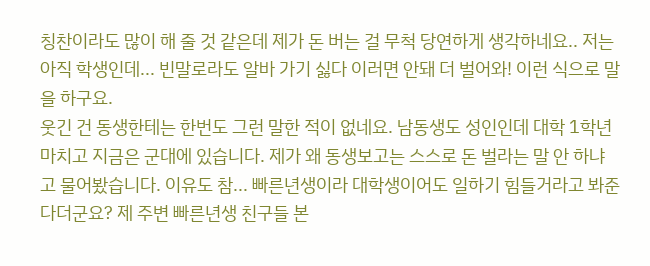칭찬이라도 많이 해 줄 것 같은데 제가 돈 버는 걸 무척 당연하게 생각하네요.. 저는 아직 학생인데... 빈말로라도 알바 가기 싫다 이러면 안돼 더 벌어와! 이런 식으로 말을 하구요.
웃긴 건 동생한테는 한번도 그런 말한 적이 없네요. 남동생도 성인인데 대학 1학년 마치고 지금은 군대에 있습니다. 제가 왜 동생보고는 스스로 돈 벌라는 말 안 하냐고 물어봤습니다. 이유도 참... 빠른년생이라 대학생이어도 일하기 힘들거라고 봐준다더군요? 제 주변 빠른년생 친구들 본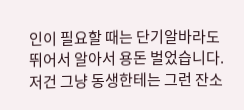인이 필요할 때는 단기알바라도 뛰어서 알아서 용돈 벌었습니다. 저건 그냥 동생한테는 그런 잔소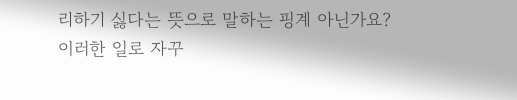리하기 싫다는 뜻으로 말하는 핑계 아닌가요?
이러한 일로 자꾸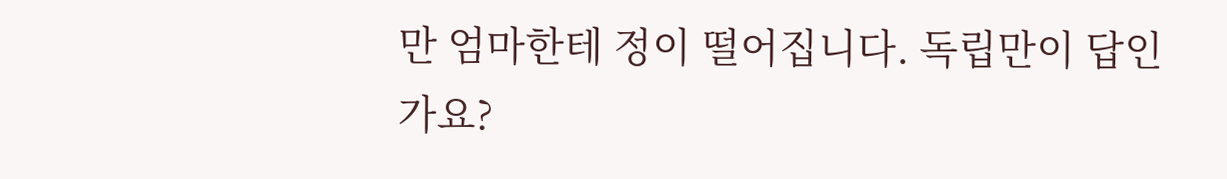만 엄마한테 정이 떨어집니다. 독립만이 답인가요?